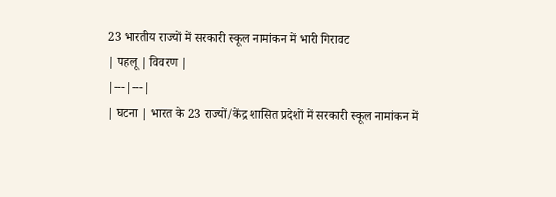23 भारतीय राज्यों में सरकारी स्कूल नामांकन में भारी गिरावट
| पहलू | विवरण |
|---|---|
| घटना | भारत के 23 राज्यों/केंद्र शासित प्रदेशों में सरकारी स्कूल नामांकन में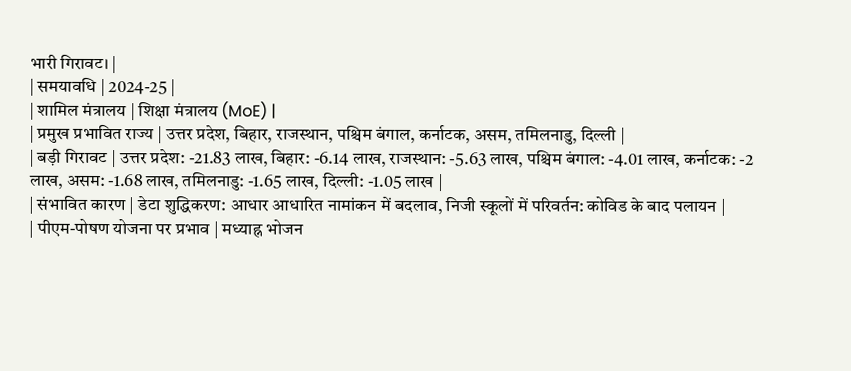भारी गिरावट। |
| समयावधि | 2024-25 |
| शामिल मंत्रालय | शिक्षा मंत्रालय (MoE) |
| प्रमुख प्रभावित राज्य | उत्तर प्रदेश, बिहार, राजस्थान, पश्चिम बंगाल, कर्नाटक, असम, तमिलनाडु, दिल्ली |
| बड़ी गिरावट | उत्तर प्रदेश: -21.83 लाख, बिहार: -6.14 लाख, राजस्थान: -5.63 लाख, पश्चिम बंगाल: -4.01 लाख, कर्नाटक: -2 लाख, असम: -1.68 लाख, तमिलनाडु: -1.65 लाख, दिल्ली: -1.05 लाख |
| संभावित कारण | डेटा शुद्धिकरण: आधार आधारित नामांकन में बदलाव, निजी स्कूलों में परिवर्तन: कोविड के बाद पलायन |
| पीएम-पोषण योजना पर प्रभाव | मध्याह्न भोजन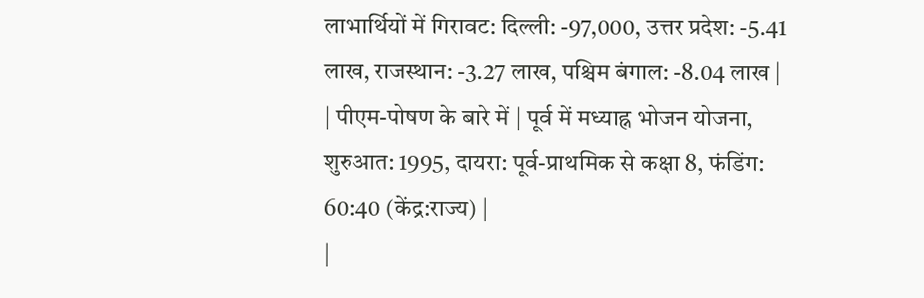लाभार्थियों में गिरावट: दिल्ली: -97,000, उत्तर प्रदेश: -5.41 लाख, राजस्थान: -3.27 लाख, पश्चिम बंगाल: -8.04 लाख |
| पीएम-पोषण के बारे में | पूर्व में मध्याह्न भोजन योजना, शुरुआत: 1995, दायरा: पूर्व-प्राथमिक से कक्षा 8, फंडिंग: 60:40 (केंद्र:राज्य) |
|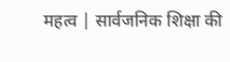महत्व | सार्वजनिक शिक्षा की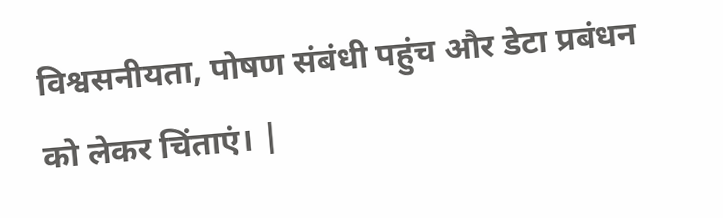विश्वसनीयता, पोषण संबंधी पहुंच और डेटा प्रबंधन को लेकर चिंताएं। |